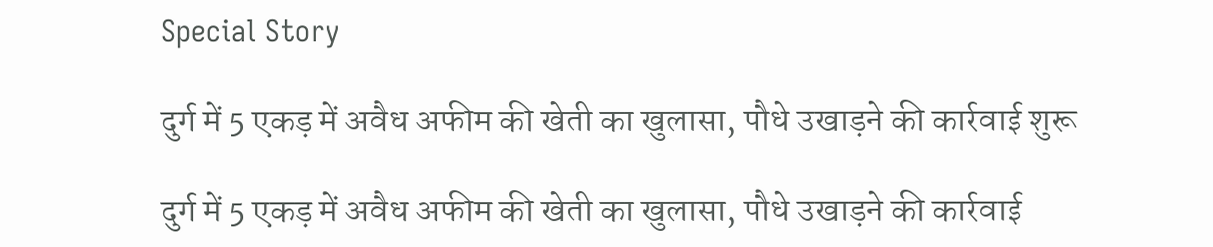Special Story

दुर्ग में 5 एकड़ में अवैध अफीम की खेती का खुलासा, पौधे उखाड़ने की कार्रवाई शुरू

दुर्ग में 5 एकड़ में अवैध अफीम की खेती का खुलासा, पौधे उखाड़ने की कार्रवाई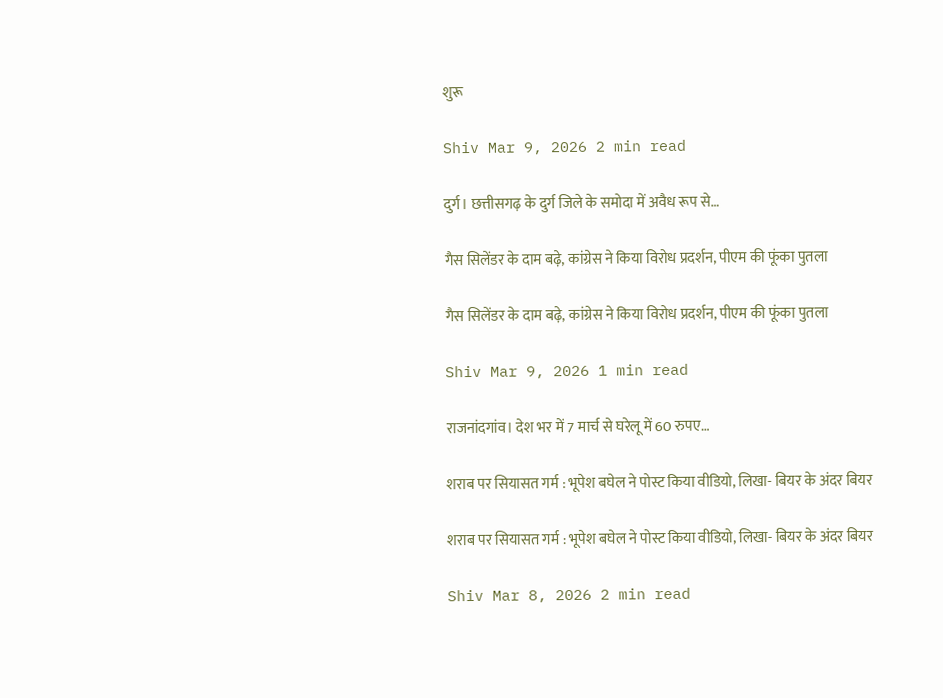शुरू

Shiv Mar 9, 2026 2 min read

दुर्ग। छत्तीसगढ़ के दुर्ग जिले के समोदा में अवैध रूप से…

गैस सिलेंडर के दाम बढ़े, कांग्रेस ने किया विरोध प्रदर्शन, पीएम की फूंका पुतला

गैस सिलेंडर के दाम बढ़े, कांग्रेस ने किया विरोध प्रदर्शन, पीएम की फूंका पुतला

Shiv Mar 9, 2026 1 min read

राजनांदगांव। देश भर में 7 मार्च से घरेलू में 60 रुपए…

शराब पर सियासत गर्म : भूपेश बघेल ने पोस्ट किया वीडियो, लिखा- बियर के अंदर बियर

शराब पर सियासत गर्म : भूपेश बघेल ने पोस्ट किया वीडियो, लिखा- बियर के अंदर बियर

Shiv Mar 8, 2026 2 min read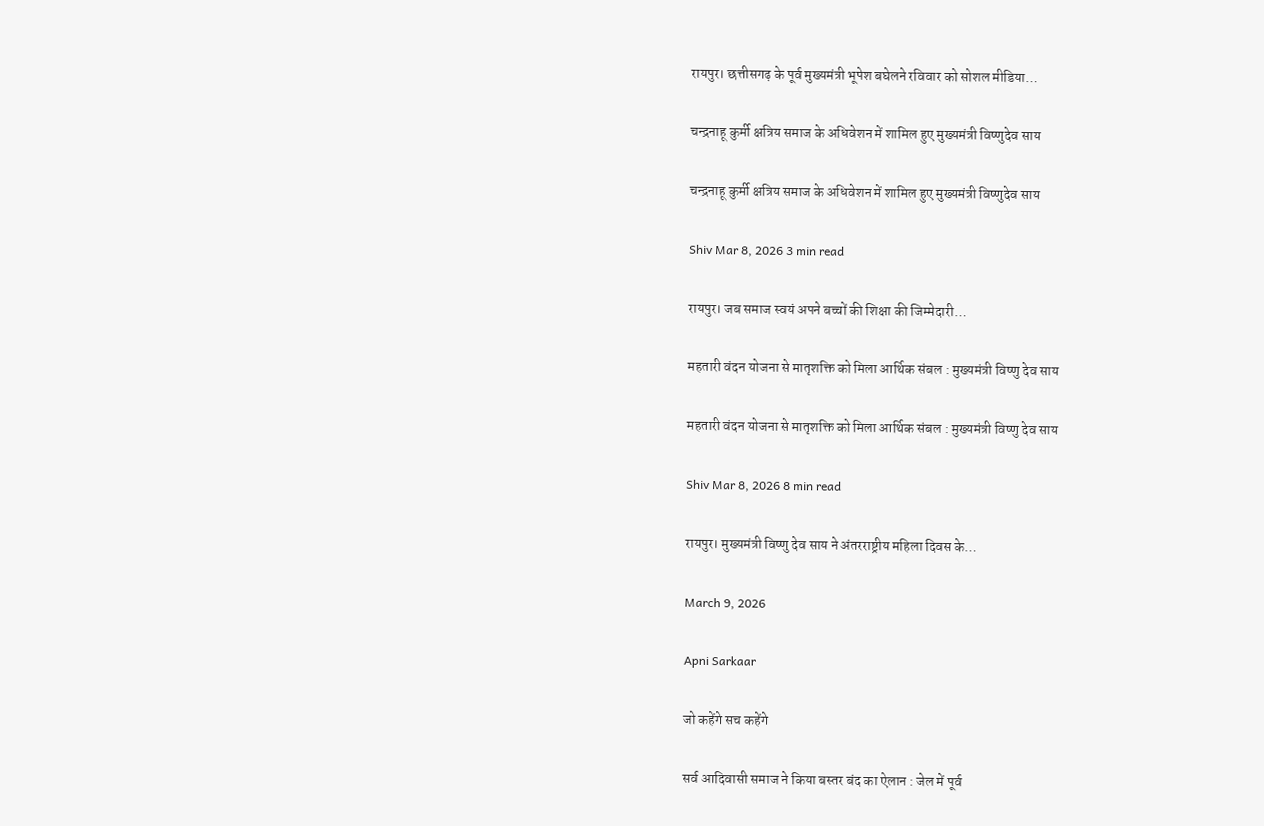रायपुर। छत्तीसगढ़ के पूर्व मुख्यमंत्री भूपेश बघेलने रविवार को सोशल मीडिया…

चन्द्रनाहू कुर्मी क्षत्रिय समाज के अधिवेशन में शामिल हुए मुख्यमंत्री विष्णुदेव साय

चन्द्रनाहू कुर्मी क्षत्रिय समाज के अधिवेशन में शामिल हुए मुख्यमंत्री विष्णुदेव साय

Shiv Mar 8, 2026 3 min read

रायपुर। जब समाज स्वयं अपने बच्चों की शिक्षा की जिम्मेदारी…

महतारी वंदन योजना से मातृशक्ति को मिला आर्थिक संबल : मुख्यमंत्री विष्णु देव साय

महतारी वंदन योजना से मातृशक्ति को मिला आर्थिक संबल : मुख्यमंत्री विष्णु देव साय

Shiv Mar 8, 2026 8 min read

रायपुर। मुख्यमंत्री विष्णु देव साय ने अंतरराष्ट्रीय महिला दिवस के…

March 9, 2026

Apni Sarkaar

जो कहेंगे सच कहेंगे

सर्व आदिवासी समाज ने किया बस्तर बंद का ऐलान : जेल में पूर्व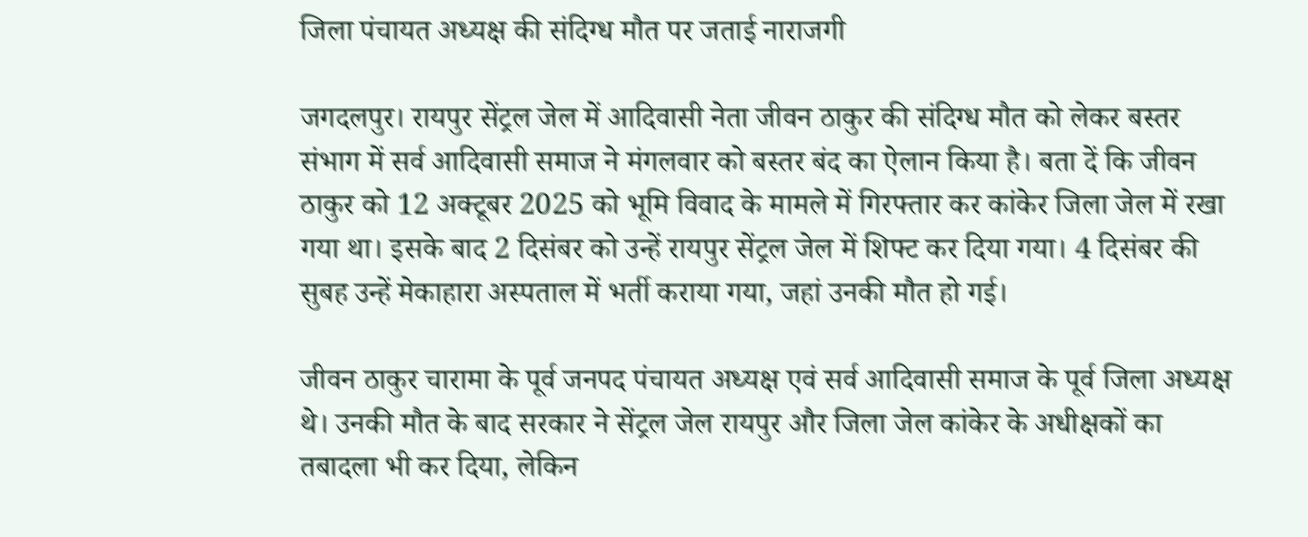जिला पंचायत अध्यक्ष की संदिग्ध मौत पर जताई नाराजगी

जगदलपुर। रायपुर सेंट्रल जेल में आदिवासी नेता जीवन ठाकुर की संदिग्ध मौत को लेकर बस्तर संभाग में सर्व आदिवासी समाज ने मंगलवार को बस्तर बंद का ऐलान किया है। बता दें कि जीवन ठाकुर को 12 अक्टूबर 2025 को भूमि विवाद के मामले में गिरफ्तार कर कांकेर जिला जेल में रखा गया था। इसके बाद 2 दिसंबर को उन्हें रायपुर सेंट्रल जेल में शिफ्ट कर दिया गया। 4 दिसंबर की सुबह उन्हें मेकाहारा अस्पताल में भर्ती कराया गया, जहां उनकी मौत हो गई।

जीवन ठाकुर चारामा के पूर्व जनपद पंचायत अध्यक्ष एवं सर्व आदिवासी समाज के पूर्व जिला अध्यक्ष थे। उनकी मौत के बाद सरकार ने सेंट्रल जेल रायपुर और जिला जेल कांकेर के अधीक्षकों का तबादला भी कर दिया, लेकिन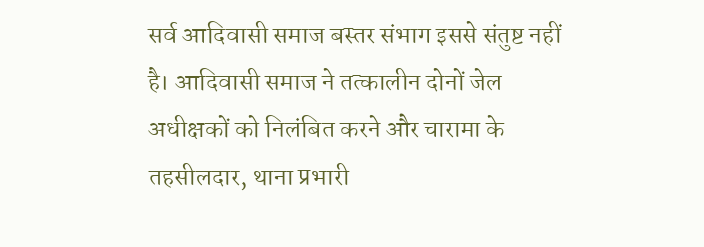सर्व आदिवासी समाज बस्तर संभाग इससे संतुष्ट नहीं है। आदिवासी समाज ने तत्कालीन दोनों जेल अधीक्षकों को निलंबित करने और चारामा के तहसीलदार, थाना प्रभारी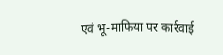एवं भू-माफिया पर कार्रवाई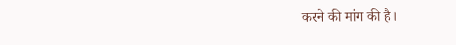करने की मांग की है।